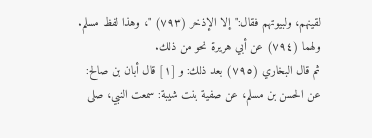لقينهم، ولبيوتهم فقال:"إلا الإذخر (٧٩٣) "، وهذا لفظ مسلم.
ولهما (٧٩٤) عن أبي هريرة نحو من ذلك.
ثم قال البخاري (٧٩٥) بعد ذلك: و [١] قال أبان بن صالح: عن الحسن بن مسلم، عن صفية بنت شيبة: سمعت النبي، صلى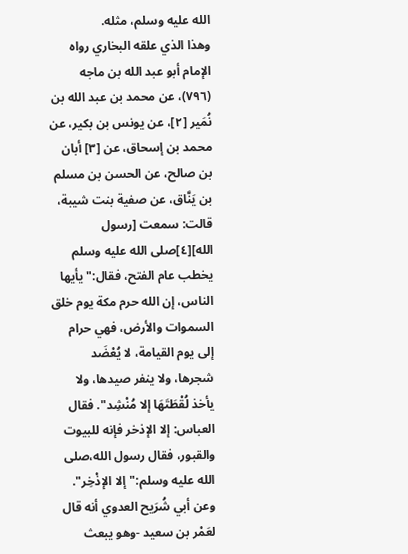الله عليه وسلم، مثله.
وهذا الذي علقه البخاري رواه الإمام أبو عبد الله بن ماجه (٧٩٦)، عن محمد بن عبد الله بن نُمَير [٢]، عن يونس بن بكير، عن محمد بن إسحاق، عن [٣] أبان بن صالح، عن الحسن بن مسلم بن يَنَّاق، عن صفية بنت شيبة، قالت: سمعت [رسول الله][٤]صلى الله عليه وسلم يخطب عام الفتح، فقال:"يأيها الناس، إن الله حرم مكة يوم خلق السموات والأرض، فهي حرام إلى يوم القيامة، لا يُعْضَد شجرها، ولا ينفر صيدها، ولا يأخذ لُقْطَتَهَا إلا مُنْشِد". فقال العباس: إلا الإذخر فإنه للبيوت والقبور، فقال رسول الله،صلى الله عليه وسلم:"إلا الإذْخِر".
وعن أبي شُرَيح العدوي أنه قال لعَمْر بن سعيد -وهو يبعث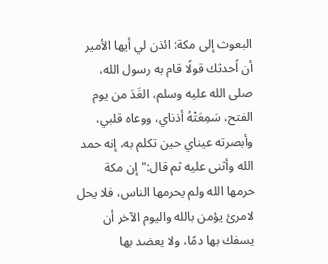البعوث إلى مكة: ائذن لي أيها الأمير أن اُحدثك قولًا قام به رسول الله، صلى الله عليه وسلم، الغَدَ من يوم الفتح، سَمِعَتْهُ أذناي، ووعاه قلبي، وأبصرته عيناي حين تكلم به، إنه حمد الله وأثنى عليه ثم قال:"إن مكة حرمها الله ولم يحرمها الناس، فلا يحل لامرئ يؤمن بالله واليوم الآخر أن يسفك بها دمًا، ولا يعضد بها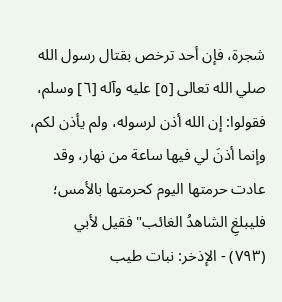شجرة، فإن أحد ترخص بقتال رسول الله صلي الله تعالى [٥] عليه وآله [٦] وسلم، فقولوا: إن الله أذن لرسوله، ولم يأذن لكم، وإنما أذنَ لي فيها ساعة من نهار، وقد عادت حرمتها اليوم كحرمتها بالأمس؛ فليبلغِ الشاهدُ الغائب" فقيل لأبي
(٧٩٣) - الإذخر: نبات طيب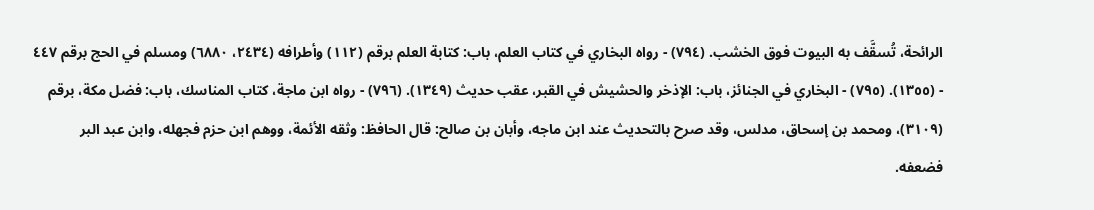الرائحة، تُسقَّف به البيوت فوق الخشب. (٧٩٤) - رواه البخاري في كتاب العلم، باب: كتابة العلم برقم (١١٢) وأطرافه (٢٤٣٤، ٦٨٨٠) ومسلم في الحج برقم ٤٤٧ - (١٣٥٥). (٧٩٥) - البخاري في الجنائز، باب: الإذخر والحشيش في القبر، عقب حديث (١٣٤٩). (٧٩٦) - رواه ابن ماجة، كتاب المناسك، باب: فضل مكة، برقم (٣١٠٩)، ومحمد بن إسحاق، مدلس، وقد صرح بالتحديث عند ابن ماجه، وأبان بن صالح: قال الحافظ: وثقه الأئمة، ووهم ابن حزم فجهله، وابن عبد البر فضعفه.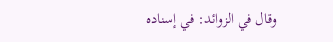وقال في الزوائد: في إسناده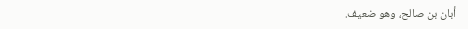أبان بن صالح، وهو ضعيف.